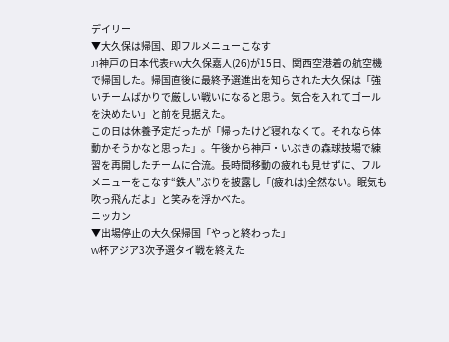デイリー
▼大久保は帰国、即フルメニューこなす
J1神戸の日本代表FW大久保嘉人(26)が15日、関西空港着の航空機で帰国した。帰国直後に最終予選進出を知らされた大久保は「強いチームばかりで厳しい戦いになると思う。気合を入れてゴールを決めたい」と前を見据えた。
この日は休養予定だったが「帰ったけど寝れなくて。それなら体動かそうかなと思った」。午後から神戸・いぶきの森球技場で練習を再開したチームに合流。長時間移動の疲れも見せずに、フルメニューをこなす“鉄人”ぶりを披露し「(疲れは)全然ない。眠気も吹っ飛んだよ」と笑みを浮かべた。
ニッカン
▼出場停止の大久保帰国「やっと終わった」
W杯アジア3次予選タイ戦を終えた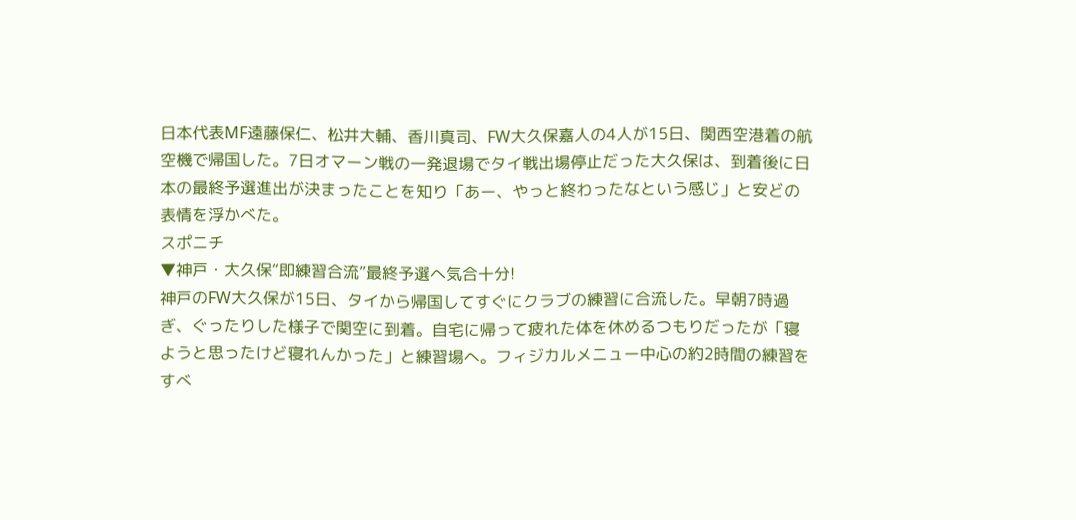日本代表MF遠藤保仁、松井大輔、香川真司、FW大久保嘉人の4人が15日、関西空港着の航空機で帰国した。7日オマーン戦の一発退場でタイ戦出場停止だった大久保は、到着後に日本の最終予選進出が決まったことを知り「あー、やっと終わったなという感じ」と安どの表情を浮かべた。
スポニチ
▼神戸・大久保“即練習合流”最終予選へ気合十分!
神戸のFW大久保が15日、タイから帰国してすぐにクラブの練習に合流した。早朝7時過ぎ、ぐったりした様子で関空に到着。自宅に帰って疲れた体を休めるつもりだったが「寝ようと思ったけど寝れんかった」と練習場へ。フィジカルメニュー中心の約2時間の練習をすべ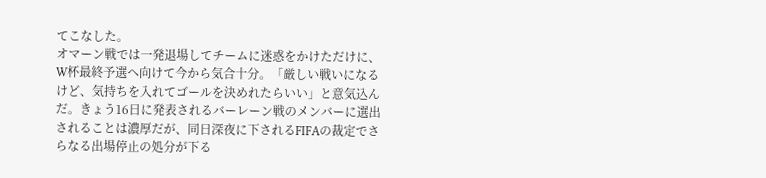てこなした。
オマーン戦では一発退場してチームに迷惑をかけただけに、W杯最終予選へ向けて今から気合十分。「厳しい戦いになるけど、気持ちを入れてゴールを決めれたらいい」と意気込んだ。きょう16日に発表されるバーレーン戦のメンバーに選出されることは濃厚だが、同日深夜に下されるFIFAの裁定でさらなる出場停止の処分が下る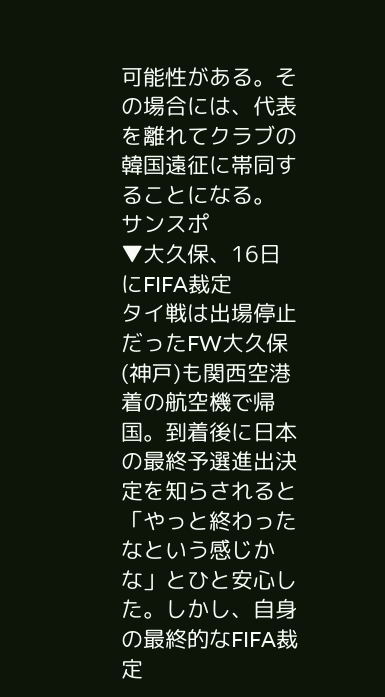可能性がある。その場合には、代表を離れてクラブの韓国遠征に帯同することになる。
サンスポ
▼大久保、16日にFIFA裁定
タイ戦は出場停止だったFW大久保(神戸)も関西空港着の航空機で帰国。到着後に日本の最終予選進出決定を知らされると「やっと終わったなという感じかな」とひと安心した。しかし、自身の最終的なFIFA裁定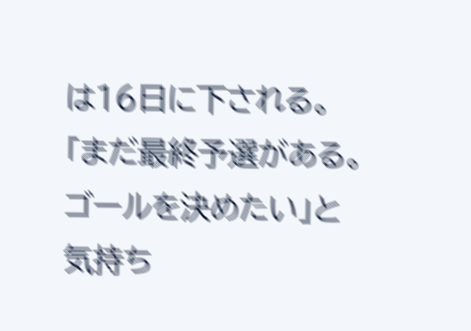は16日に下される。「まだ最終予選がある。ゴールを決めたい」と気持ち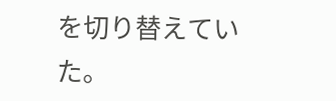を切り替えていた。